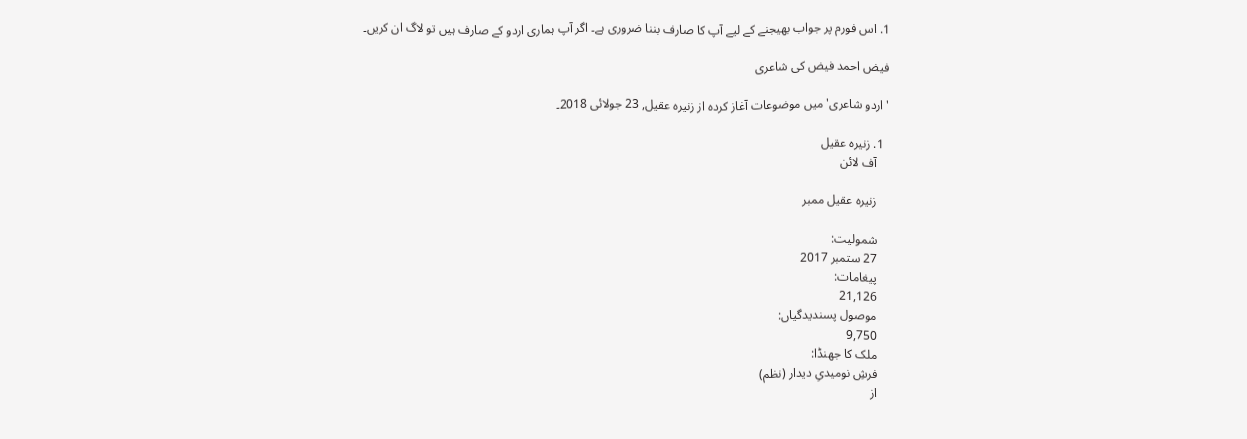1. اس فورم پر جواب بھیجنے کے لیے آپ کا صارف بننا ضروری ہے۔ اگر آپ ہماری اردو کے صارف ہیں تو لاگ ان کریں۔

فیض احمد فیض کی شاعری

'اردو شاعری' میں موضوعات آغاز کردہ از زنیرہ عقیل, 23 جولائی 2018۔

  1. زنیرہ عقیل
    آف لائن

    زنیرہ عقیل ممبر

    شمولیت:
    27 ستمبر 2017
    پیغامات:
    21,126
    موصول پسندیدگیاں:
    9,750
    ملک کا جھنڈا:
    فرشِ نومیدیِ دیدار (نظم)
    از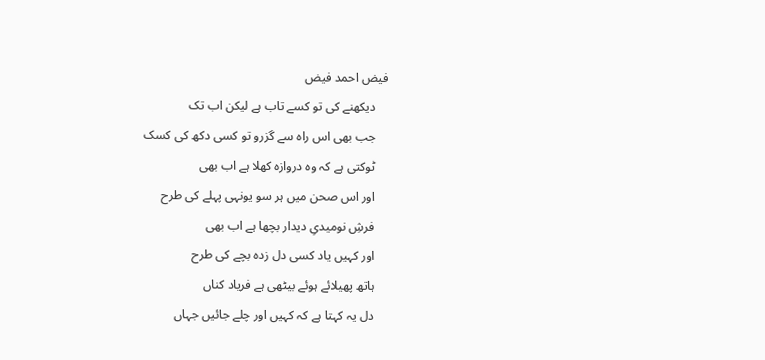فیض احمد فیض
    دیکھنے کی تو کسے تاب ہے لیکن اب تک
    جب بھی اس راہ سے گزرو تو کسی دکھ کی کسک
    ٹوکتی ہے کہ وہ دروازہ کھلا ہے اب بھی
    اور اس صحن میں ہر سو یونہی پہلے کی طرح
    فرشِ نومیدیِ دیدار بچھا ہے اب بھی
    اور کہیں یاد کسی دل زدہ بچے کی طرح
    ہاتھ پھیلائے ہوئے بیٹھی ہے فریاد کناں
    دل یہ کہتا ہے کہ کہیں اور چلے جائیں جہاں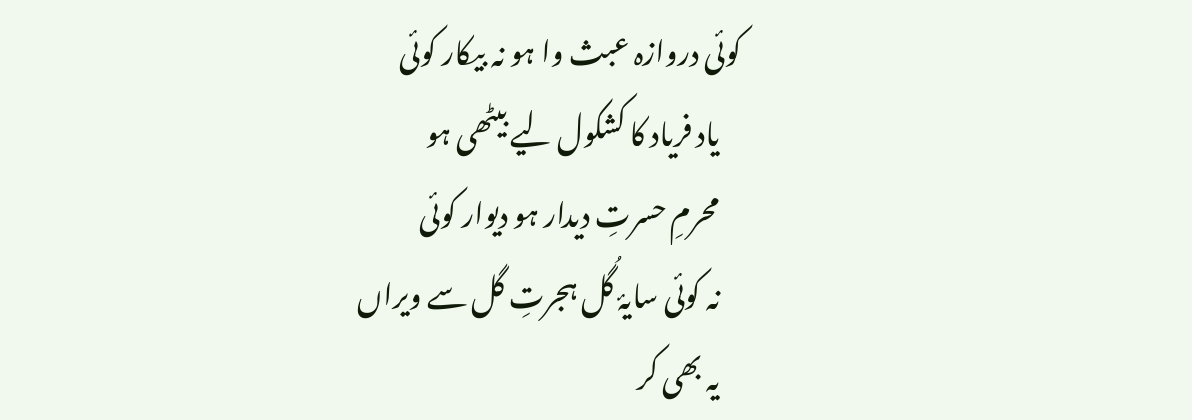کوئی دروازہ عبث وا ہو نہ بیکار کوئی
    یاد فریاد کا کشکول لیے بیٹھی ہو
    محرمِ حسرتِ دیدار ہو دیوار کوئی
    نہ کوئی سایۂ گُل ہجرتِ گل سے ویراں
    یہ بھی کر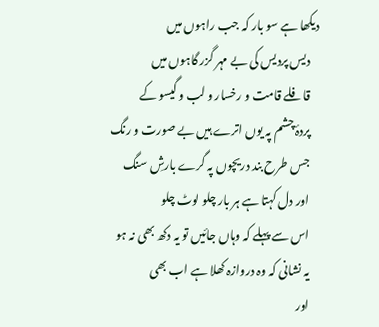دیکھا ہے سو بار کہ جب راہوں میں
    دیس پردیس کی بے مہر گزر گاہوں میں
    قافلے قامت و رخسار و لب و گیسو کے
    پردۂ چشم پہ یوں اترے ہیں بے صورت و رنگ
    جس طرح بند دریچوں پہ گرے بارشِ سنگ
    اور دل کہتا ہے ہر بار چلو لوٹ چلو
    اس سے پہلے کہ وہاں جائیں تو یہ دکھ بھی نہ ہو
    یہ نشانی کہ وہ دروازہ کھلا ہے اب بھی
    اور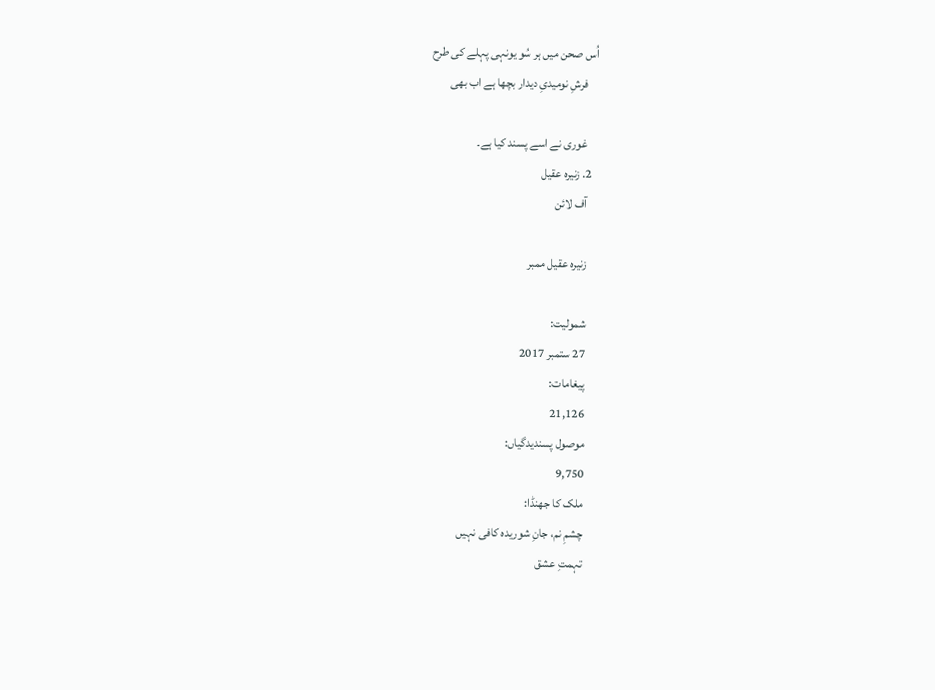اُس صحن میں ہر سُو یونہی پہلے کی طرح
    فرشِ نومیدیِ دیدار بچھا ہے اب بھی

    غوری نے اسے پسند کیا ہے۔
  2. زنیرہ عقیل
    آف لائن

    زنیرہ عقیل ممبر

    شمولیت:
    27 ستمبر 2017
    پیغامات:
    21,126
    موصول پسندیدگیاں:
    9,750
    ملک کا جھنڈا:
    چشمِ نم، جانِ شوریدہ کافی نہیں
    تہمتِ عشق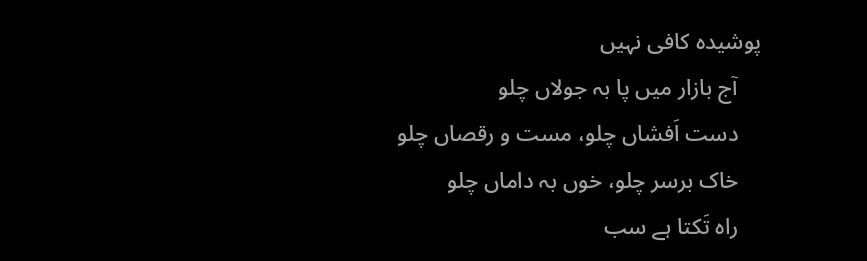پوشیدہ کافی نہیں
    آج بازار میں پا بہ جولاں چلو
    دست اَفشاں چلو، مست و رقصاں چلو
    خاک برسر چلو، خوں بہ داماں چلو
    راہ تَکتا ہے سب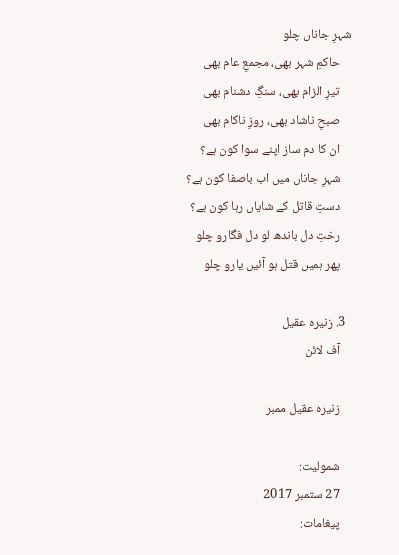شہرِ جاناں چلو
    حاکمِ شہر بھی، مجمعِ عام بھی
    تیرِ الزام بھی، سنگِ دشنام بھی
    صبحِ ناشاد بھی، روزِ ناکام بھی
    ان کا دم ساز اپنے سوا کون ہے؟
    شہرِ جاناں میں اب باصفا کون ہے؟
    دستِ قاتل کے شایاں رہا کون ہے؟
    رختِ دل باندھ لو دل فگارو چلو
    پھر ہمیں قتل ہو آئیں یارو چلو

  3. زنیرہ عقیل
    آف لائن

    زنیرہ عقیل ممبر

    شمولیت:
    27 ستمبر 2017
    پیغامات: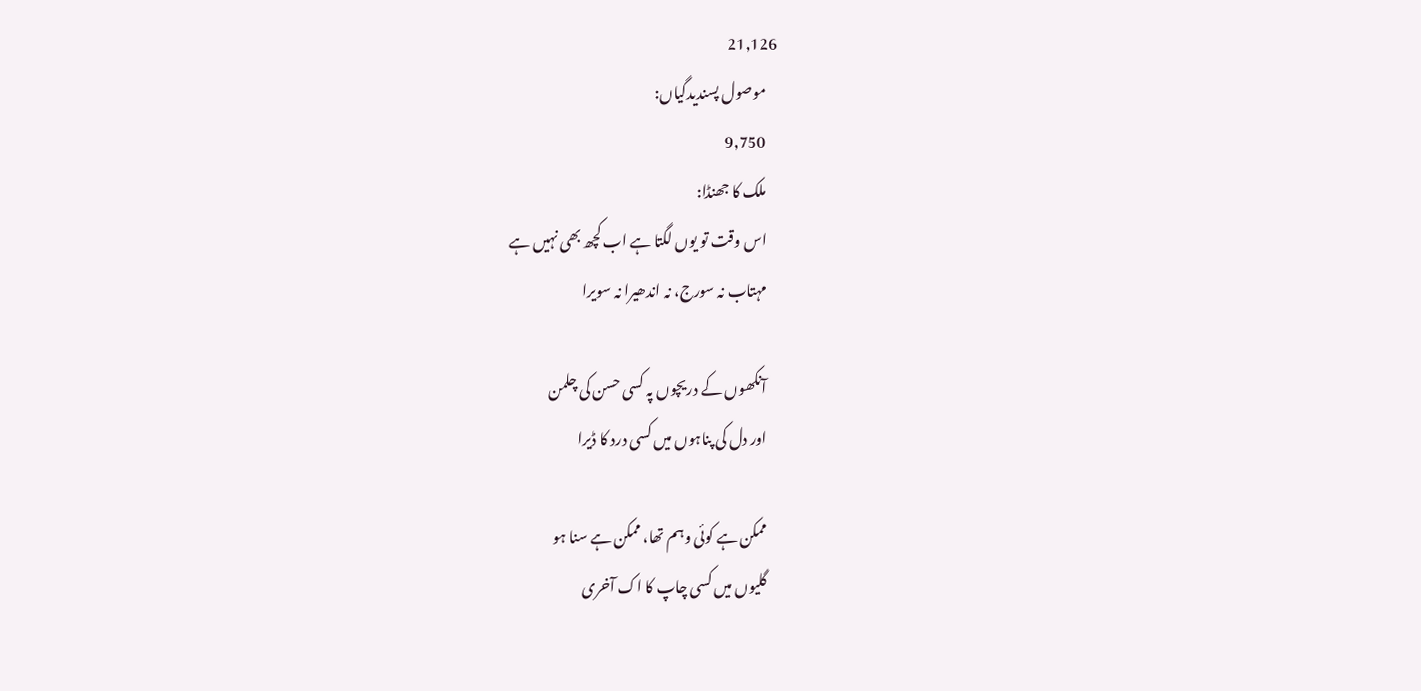21,126
    موصول پسندیدگیاں:
    9,750
    ملک کا جھنڈا:
    اس وقت تو یوں لگتا ہے اب کچھ بھی نہیں ہے
    مہتاب نہ سورج، نہ اندھیرا نہ سویرا

    آنکھوں کے دریچوں پہ کسی حسن کی چلمن
    اور دل کی پناہوں میں کسی درد کا ڈیرا

    ممکن ہے کوئی وہم تھا، ممکن ہے سنا ہو
    گلیوں میں کسی چاپ کا اک آخری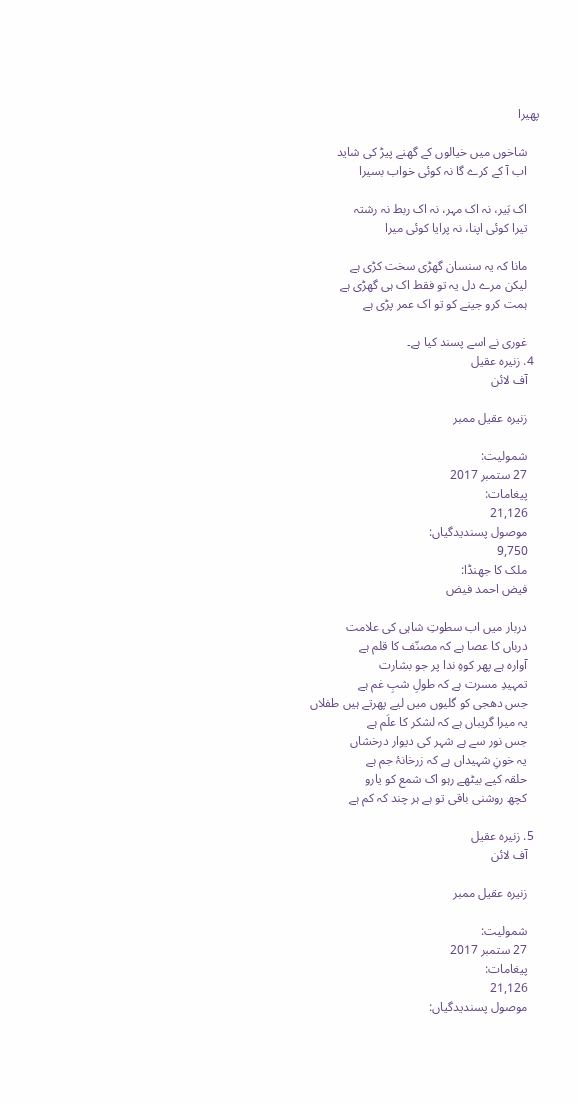پھیرا

    شاخوں میں خیالوں کے گھنے پیڑ کی شاید
    اب آ کے کرے گا نہ کوئی خواب بسیرا

    اک بَیر، نہ اک مہر، نہ اک ربط نہ رشتہ
    تیرا کوئی اپنا، نہ پرایا کوئی میرا

    مانا کہ یہ سنسان گھڑی سخت کڑی ہے
    لیکن مرے دل یہ تو فقط اک ہی گھڑی ہے
    ہمت کرو جینے کو تو اک عمر پڑی ہے

    غوری نے اسے پسند کیا ہے۔
  4. زنیرہ عقیل
    آف لائن

    زنیرہ عقیل ممبر

    شمولیت:
    27 ستمبر 2017
    پیغامات:
    21,126
    موصول پسندیدگیاں:
    9,750
    ملک کا جھنڈا:
    فیض احمد فیض

    دربار میں اب سطوتِ شاہی کی علامت
    درباں کا عصا ہے کہ مصنّف کا قلم ہے
    آوارہ ہے پھر کوہِ ندا پر جو بشارت
    تمہیدِ مسرت ہے کہ طولِ شبِ غم ہے
    جس دھجی کو گلیوں میں لیے پھرتے ہیں طفلاں
    یہ میرا گریباں ہے کہ لشکر کا علَم ہے
    جس نور سے ہے شہر کی دیوار درخشاں
    یہ خونِ شہیداں ہے کہ زرخانۂ جم ہے
    حلقہ کیے بیٹھے رہو اک شمع کو یارو
    کچھ روشنی باقی تو ہے ہر چند کہ کم ہے

  5. زنیرہ عقیل
    آف لائن

    زنیرہ عقیل ممبر

    شمولیت:
    27 ستمبر 2017
    پیغامات:
    21,126
    موصول پسندیدگیاں: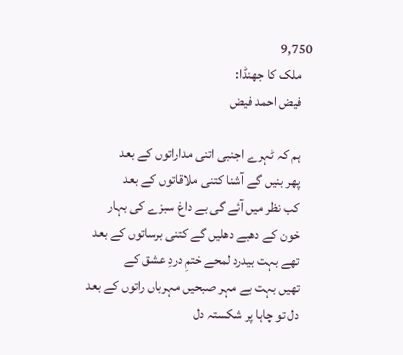9,750
    ملک کا جھنڈا:
    فیض احمد فیض

    ہم کہ ٹہرے اجنبی اتنی مداراتوں کے بعد
    پھر بنیں گے آشنا کتنی ملاقاتوں کے بعد
    کب نظر میں آئے گی بے داغ سبزے کی بہار
    خون کے دھبے دھلیں گے کتنی برساتوں کے بعد
    تھے بہت بیدرد لمحے ختمِ دردِ عشق کے
    تھیں بہت بے مہر صبحیں مہرباں راتوں کے بعد
    دل تو چاہا پر شکستہ دل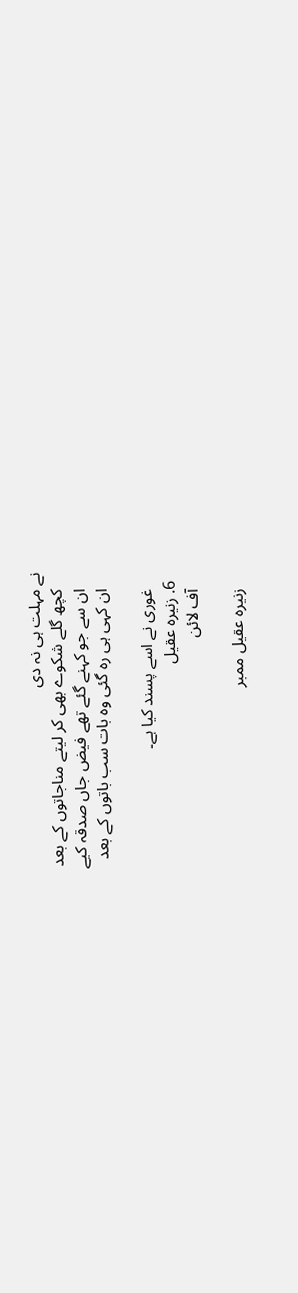نے مہلت ہی نہ دی
    کچھ گلے شکوے بھی کر لیتے مناجاتوں کے بعد
    ان سے جو کہنے گئے تھے فیض جاں صدقہ کیے
    ان کہی ہی رہ گئی وہ بات سب باتوں کے بعد

    غوری نے اسے پسند کیا ہے۔
  6. زنیرہ عقیل
    آف لائن

    زنیرہ عقیل ممبر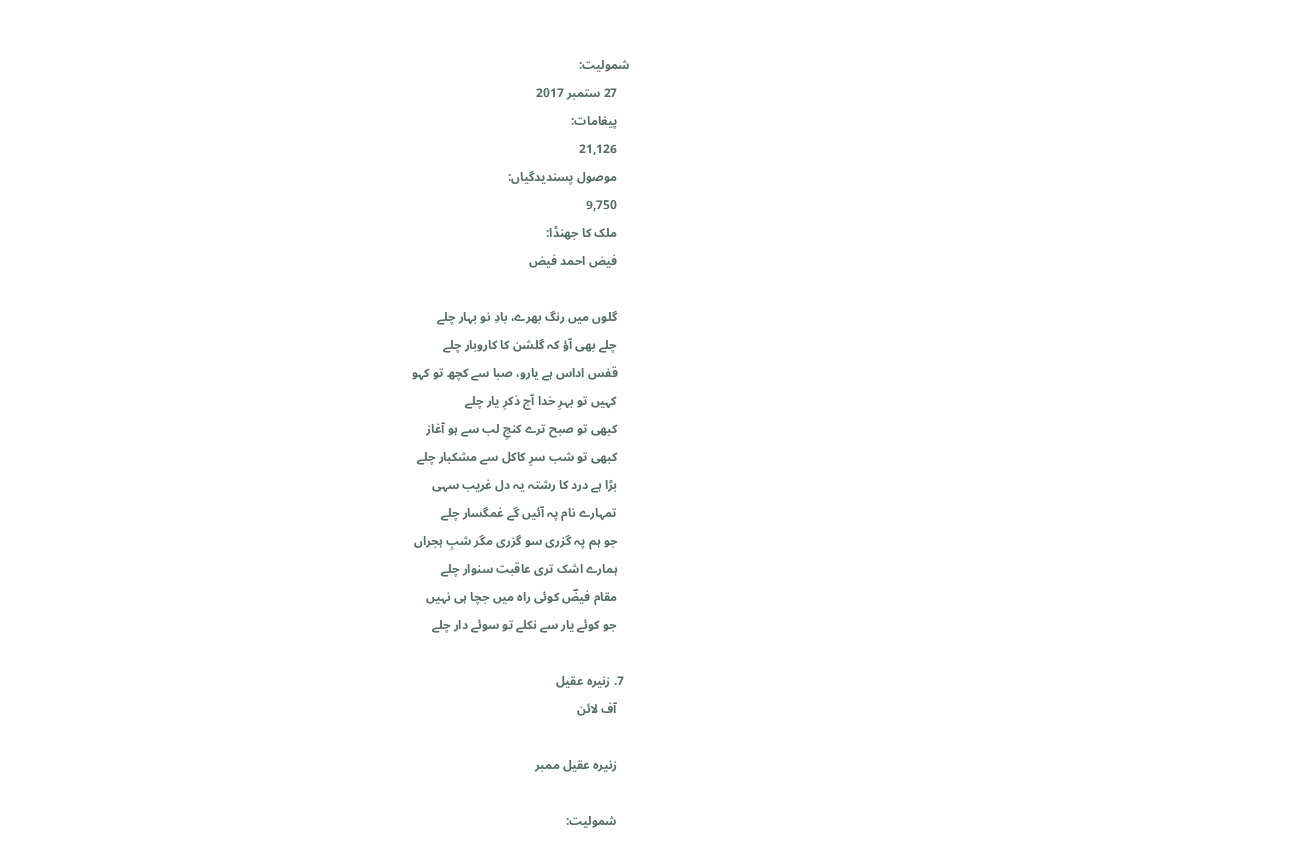شمولیت:
    27 ستمبر 2017
    پیغامات:
    21,126
    موصول پسندیدگیاں:
    9,750
    ملک کا جھنڈا:
    فیض احمد فیض

    گلوں میں رنگ بھرے، بادِ نو بہار چلے
    چلے بھی آؤ کہ گلشن کا کاروبار چلے
    قفس اداس ہے یارو، صبا سے کچھ تو کہو
    کہیں تو بہرِ خدا آج ذکرِ یار چلے
    کبھی تو صبح ترے کنجِ لب سے ہو آغاز
    کبھی تو شب سرِ کاکل سے مشکبار چلے
    بڑا ہے درد کا رشتہ یہ دل غریب سہی
    تمہارے نام پہ آئیں گے غمگسار چلے
    جو ہم پہ گزری سو گزری مگر شبِ ہجراں
    ہمارے اشک تری عاقبت سنوار چلے
    مقام فیضؔ کوئی راہ میں جچا ہی نہیں
    جو کوئے یار سے نکلے تو سوئے دار چلے

  7. زنیرہ عقیل
    آف لائن

    زنیرہ عقیل ممبر

    شمولیت: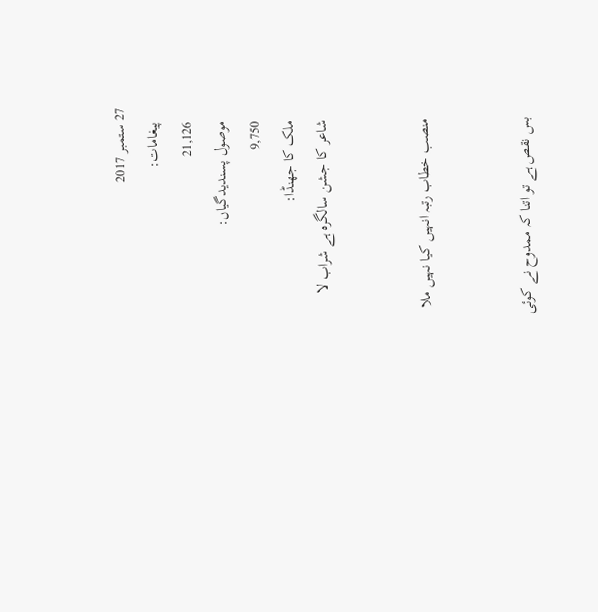27 ستمبر 2017
    پیغامات:
    21,126
    موصول پسندیدگیاں:
    9,750
    ملک کا جھنڈا:
    شاعر کا جشن سالگرہ ہے شراب لا


    منصب خطاب رتبہ انہیں کیا نہیں ملا


    بس نقص ہے تو اتنا کہ ممدوح نے کوئی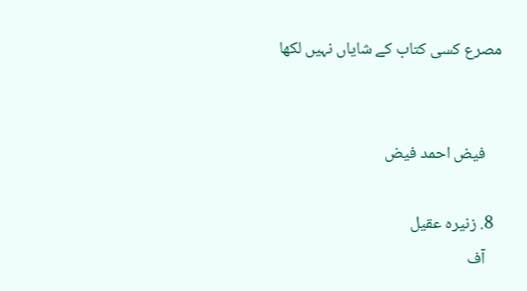مصرع کسی کتاب کے شایاں نہیں لکھا


    فیض احمد فیض

  8. زنیرہ عقیل
    آف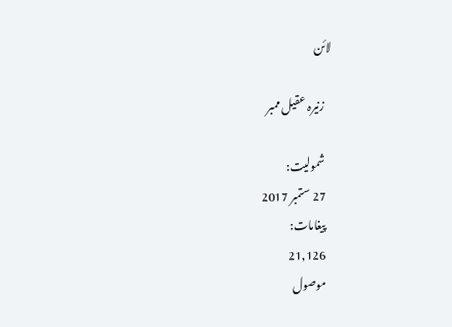لائن

    زنیرہ عقیل ممبر

    شمولیت:
    27 ستمبر 2017
    پیغامات:
    21,126
    موصول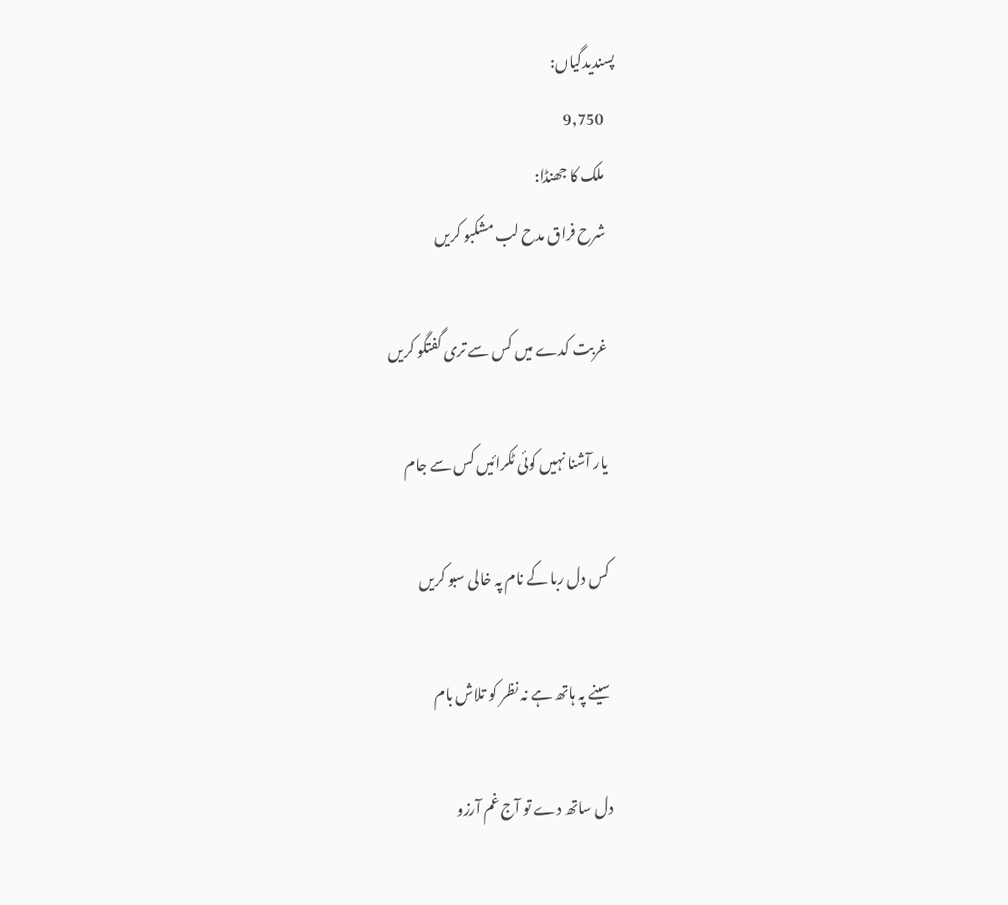پسندیدگیاں:
    9,750
    ملک کا جھنڈا:
    شرح فراق مدح لب مشکبو کریں

    غربت کدے میں کس سے تری گفتگو کریں

    یار آشنا نہیں کوئی ٹکرائیں کس سے جام

    کس دل ربا کے نام پہ خالی سبو کریں

    سینے پہ ہاتھ ہے نہ نظر کو تلاش بام

    دل ساتھ دے تو آج غم آرزو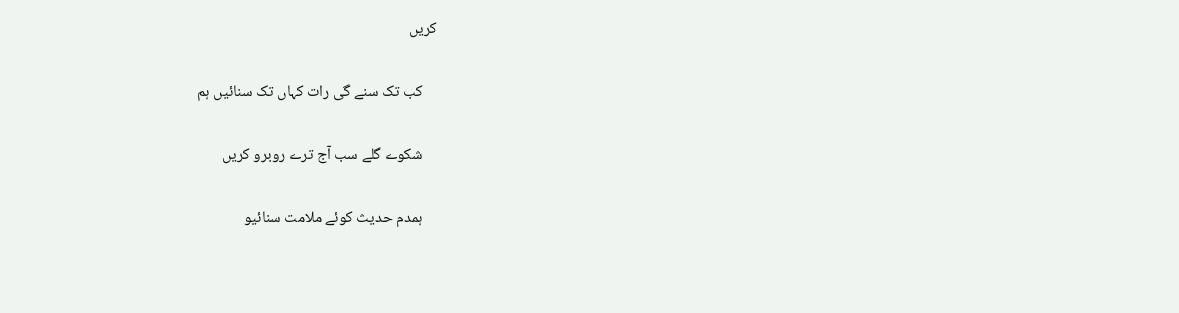کریں

    کب تک سنے گی رات کہاں تک سنائیں ہم

    شکوے گلے سب آج ترے روبرو کریں

    ہمدم حدیث کوئے ملامت سنائیو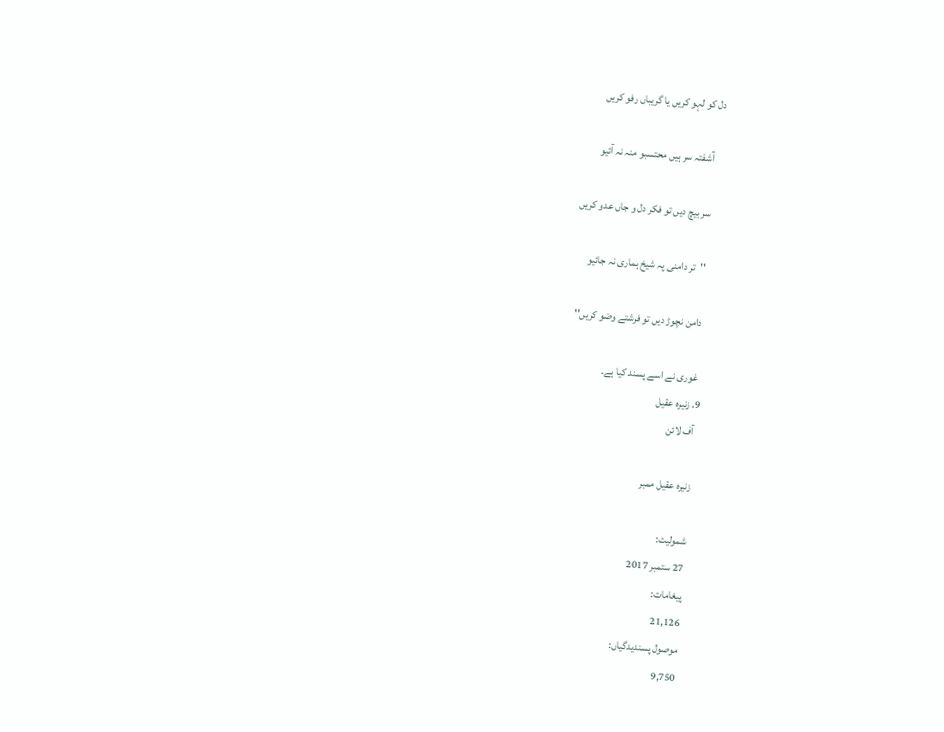دل کو لہو کریں یا گریباں رفو کریں

    آشفتہ سر ہیں محتسبو منہ نہ آئیو

    سر بیچ دیں تو فکر دل و جاں عدو کریں

    ''تر دامنی پہ شیخ ہماری نہ جائیو

    دامن نچوڑ دیں تو فرشتے وضو کریں''

    غوری نے اسے پسند کیا ہے۔
  9. زنیرہ عقیل
    آف لائن

    زنیرہ عقیل ممبر

    شمولیت:
    27 ستمبر 2017
    پیغامات:
    21,126
    موصول پسندیدگیاں:
    9,750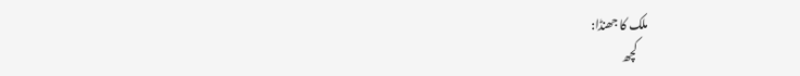ملک کا جھنڈا:
    کچھ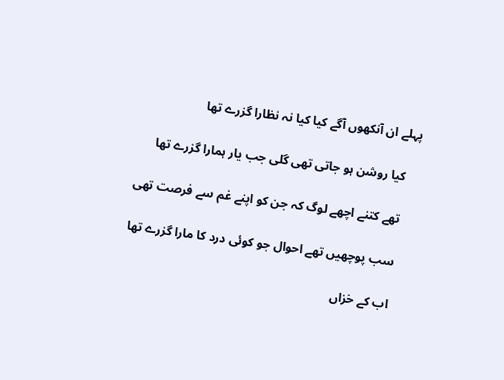پہلے ان آنکھوں آگے کیا کیا نہ نظارا گزرے تھا

    کیا روشن ہو جاتی تھی گلی جب یار ہمارا گزرے تھا

    تھے کتنے اچھے لوگ کہ جن کو اپنے غم سے فرصت تھی

    سب پوچھیں تھے احوال جو کوئی درد کا مارا گزرے تھا

    اب کے خزاں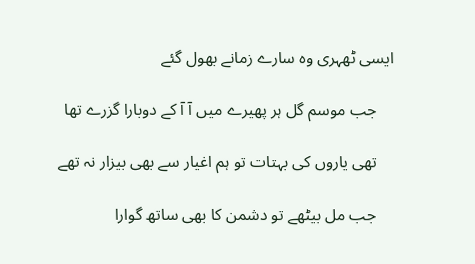ایسی ٹھہری وہ سارے زمانے بھول گئے

    جب موسم گل ہر پھیرے میں آ آ کے دوبارا گزرے تھا

    تھی یاروں کی بہتات تو ہم اغیار سے بھی بیزار نہ تھے

    جب مل بیٹھے تو دشمن کا بھی ساتھ گوارا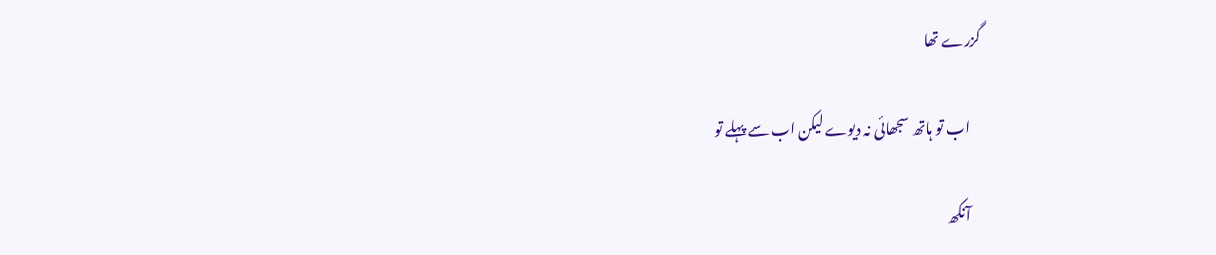گزرے تھا

    اب تو ہاتھ سجھائی نہ دیوے لیکن اب سے پہلے تو

    آنکھ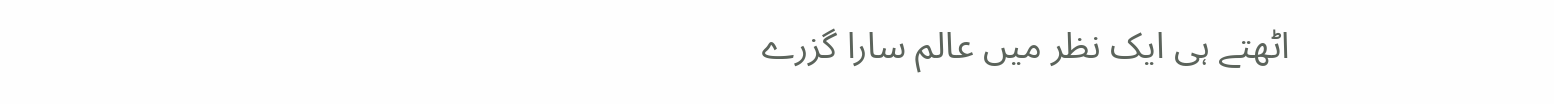اٹھتے ہی ایک نظر میں عالم سارا گزرے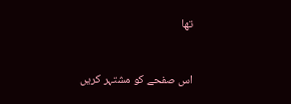تھا


اس صفحے کو مشتہر کریں